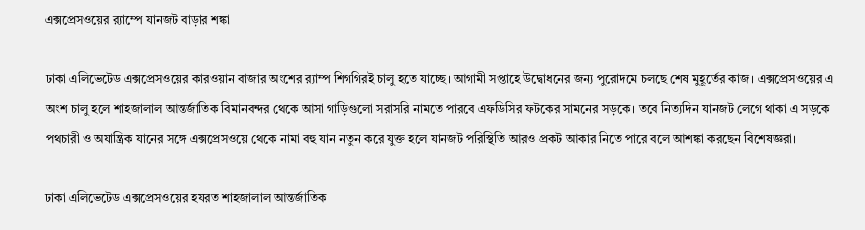এক্সপ্রেসওয়ের র‌্যাম্পে যানজট বাড়ার শঙ্কা

ঢাকা এলিভেটেড এক্সপ্রেসওয়ের কারওয়ান বাজার অংশের র‌্যাম্প শিগগিরই চালু হতে যাচ্ছে। আগামী সপ্তাহে উদ্বোধনের জন্য পুরোদমে চলছে শেষ মুহূর্তের কাজ। এক্সপ্রেসওয়ের এ অংশ চালু হলে শাহজালাল আন্তর্জাতিক বিমানবন্দর থেকে আসা গাড়িগুলো সরাসরি নামতে পারবে এফডিসির ফটকের সামনের সড়কে। তবে নিত্যদিন যানজট লেগে থাকা এ সড়কে পথচারী ও অযান্ত্রিক যানের সঙ্গে এক্সপ্রেসওয়ে থেকে নামা বহু যান নতুন করে যুক্ত হলে যানজট পরিস্থিতি আরও প্রকট আকার নিতে পারে বলে আশঙ্কা করছেন বিশেষজ্ঞরা।

ঢাকা এলিভেটেড এক্সপ্রেসওয়ের হযরত শাহজালাল আন্তর্জাতিক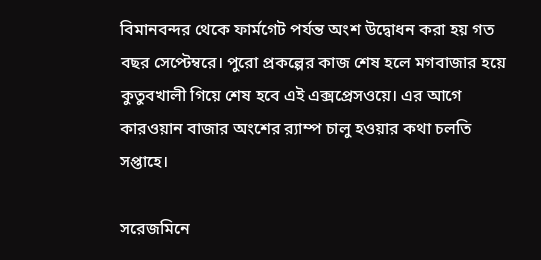বিমানবন্দর থেকে ফার্মগেট পর্যন্ত অংশ উদ্বোধন করা হয় গত বছর সেপ্টেম্বরে। পুরো প্রকল্পের কাজ শেষ হলে মগবাজার হয়ে কুতুবখালী গিয়ে শেষ হবে এই এক্সপ্রেসওয়ে। এর আগে কারওয়ান বাজার অংশের র‌্যাম্প চালু হওয়ার কথা চলতি সপ্তাহে।

সরেজমিনে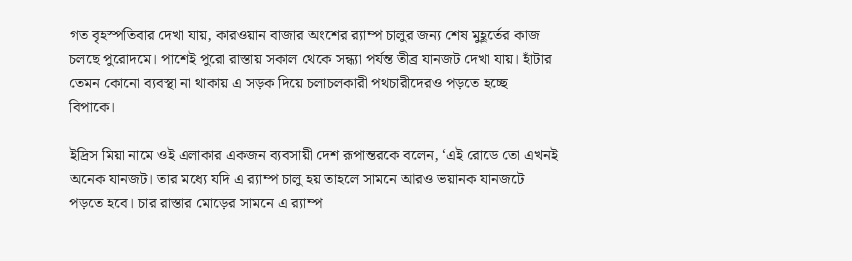গত বৃহস্পতিবার দেখা যায়, কারওয়ান বাজার অংশের র‌্যাম্প চালুর জন্য শেষ মুহূর্তের কাজ চলছে পুরোদমে। পাশেই পুরো রাস্তায় সকাল থেকে সন্ধ্যা পর্যন্ত তীব্র যানজট দেখা যায়। হাঁটার তেমন কোনো ব্যবস্থা না থাকায় এ সড়ক দিয়ে চলাচলকারী পথচারীদেরও পড়তে হচ্ছে বিপাকে।

ইদ্রিস মিয়া নামে ওই এলাকার একজন ব্যবসায়ী দেশ রূপান্তরকে বলেন, ‘এই রোডে তো এখনই অনেক যানজট। তার মধ্যে যদি এ র‌্যাম্প চালু হয় তাহলে সামনে আরও ভয়ানক যানজটে পড়তে হবে। চার রাস্তার মোড়ের সামনে এ র‌্যাম্প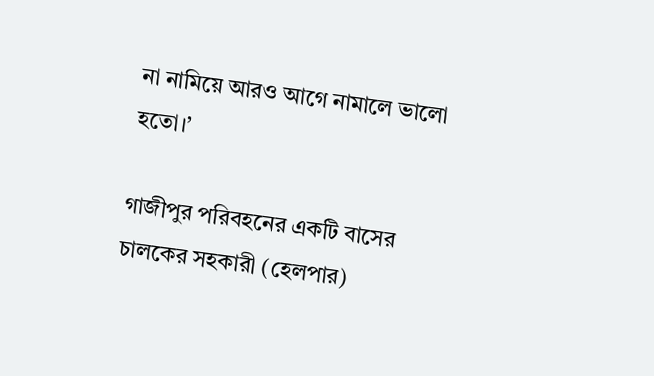না নামিয়ে আরও আগে নামালে ভালো হতো।’

গাজীপুর পরিবহনের একটি বাসের চালকের সহকারী (হেলপার)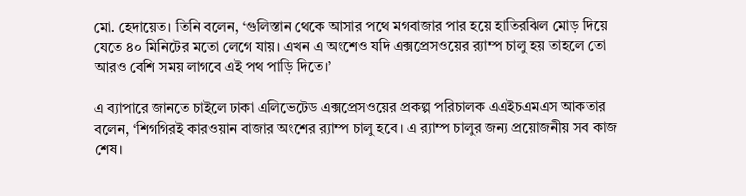মো. হেদায়েত। তিনি বলেন, ‘গুলিস্তান থেকে আসার পথে মগবাজার পার হয়ে হাতিরঝিল মোড় দিয়ে যেতে ৪০ মিনিটের মতো লেগে যায়। এখন এ অংশেও যদি এক্সপ্রেসওয়ের র‌্যাম্প চালু হয় তাহলে তো আরও বেশি সময় লাগবে এই পথ পাড়ি দিতে।’

এ ব্যাপারে জানতে চাইলে ঢাকা এলিভেটেড এক্সপ্রেসওয়ের প্রকল্প পরিচালক এএইচএমএস আকতার বলেন, ‘শিগগিরই কারওয়ান বাজার অংশের র‌্যাম্প চালু হবে। এ র‌্যাম্প চালুর জন্য প্রয়োজনীয় সব কাজ শেষ।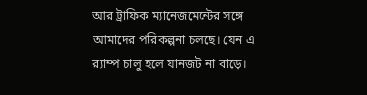আর ট্রাফিক ম্যানেজমেন্টের সঙ্গে আমাদের পরিকল্পনা চলছে। যেন এ র‌্যাম্প চালু হলে যানজট না বাড়ে।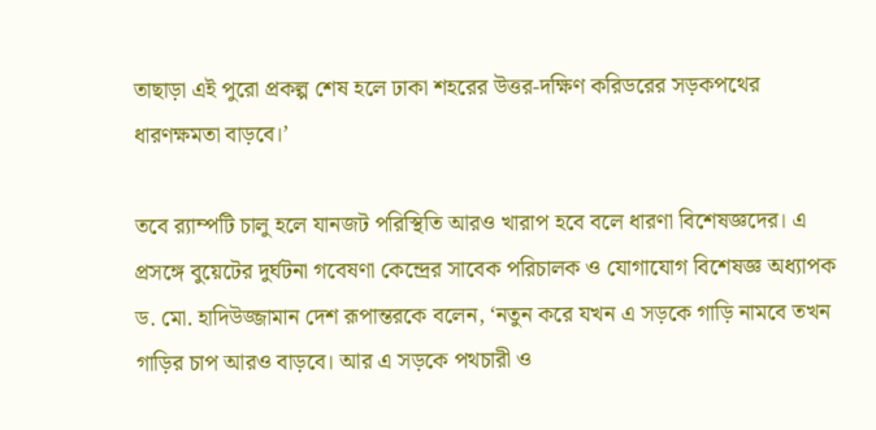তাছাড়া এই পুরো প্রকল্প শেষ হলে ঢাকা শহরের উত্তর-দক্ষিণ করিডরের সড়কপথের ধারণক্ষমতা বাড়বে।’

তবে র‌্যাম্পটি চালু হলে যানজট পরিস্থিতি আরও খারাপ হবে বলে ধারণা বিশেষজ্ঞদের। এ প্রসঙ্গে বুয়েটের দুর্ঘটনা গবেষণা কেন্দ্রের সাবেক পরিচালক ও যোগাযোগ বিশেষজ্ঞ অধ্যাপক ড. মো. হাদিউজ্জামান দেশ রূপান্তরকে বলেন, ‘নতুন করে যখন এ সড়কে গাড়ি নামবে তখন গাড়ির চাপ আরও বাড়বে। আর এ সড়কে পথচারী ও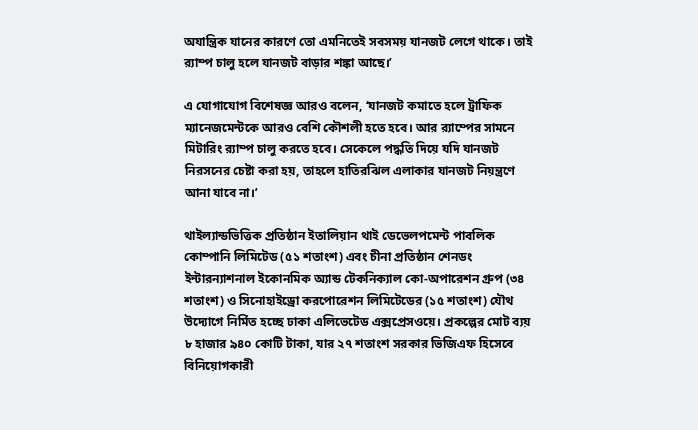অযান্ত্রিক যানের কারণে তো এমনিতেই সবসময় যানজট লেগে থাকে। তাই র‌্যাম্প চালু হলে যানজট বাড়ার শঙ্কা আছে।’

এ যোগাযোগ বিশেষজ্ঞ আরও বলেন, ‘যানজট কমাতে হলে ট্রাফিক ম্যানেজমেন্টকে আরও বেশি কৌশলী হতে হবে। আর র‌্যাম্পের সামনে মিটারিং র‌্যাম্প চালু করতে হবে। সেকেলে পদ্ধতি দিয়ে যদি যানজট নিরসনের চেষ্টা করা হয়, তাহলে হাতিরঝিল এলাকার যানজট নিয়ন্ত্রণে আনা যাবে না।’

থাইল্যান্ডভিত্তিক প্রতিষ্ঠান ইতালিয়ান থাই ডেভেলপমেন্ট পাবলিক কোম্পানি লিমিটেড (৫১ শতাংশ) এবং চীনা প্রতিষ্ঠান শেনডং ইন্টারন্যাশনাল ইকোনমিক অ্যান্ড টেকনিক্যাল কো-অপারেশন গ্রুপ (৩৪ শতাংশ) ও সিনোহাইড্রো করপোরেশন লিমিটেডের (১৫ শতাংশ) যৌথ উদ্যোগে নির্মিত হচ্ছে ঢাকা এলিভেটেড এক্সপ্রেসওয়ে। প্রকল্পের মোট ব্যয় ৮ হাজার ৯৪০ কোটি টাকা, যার ২৭ শতাংশ সরকার ভিজিএফ হিসেবে বিনিয়োগকারী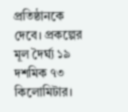প্রতিষ্ঠানকে দেবে। প্রকল্পের মূল দৈর্ঘ্য ১৯ দশমিক ৭৩ কিলোমিটার।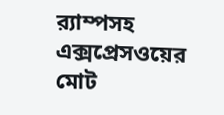র‌্যাম্পসহ এক্সপ্রেসওয়ের মোট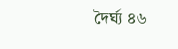দৈর্ঘ্য ৪৬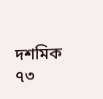দশমিক ৭৩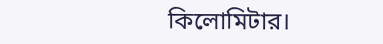কিলোমিটার।